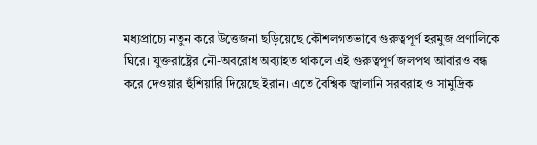মধ্যপ্রাচ্যে নতুন করে উত্তেজনা ছড়িয়েছে কৌশলগতভাবে গুরুত্বপূর্ণ হরমুজ প্রণালিকে ঘিরে। যুক্তরাষ্ট্রের নৌ-অবরোধ অব্যাহত থাকলে এই গুরুত্বপূর্ণ জলপথ আবারও বন্ধ করে দেওয়ার হুঁশিয়ারি দিয়েছে ইরান। এতে বৈশ্বিক জ্বালানি সরবরাহ ও সামুদ্রিক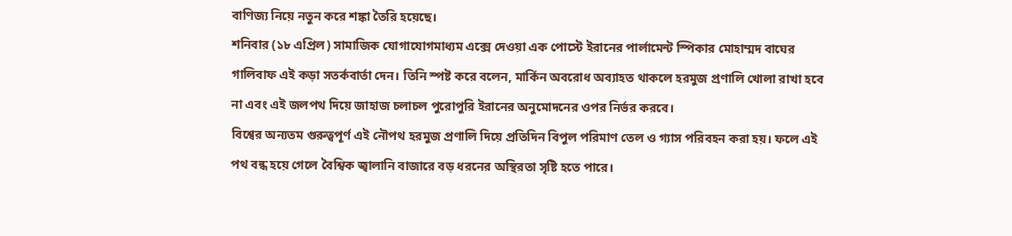বাণিজ্য নিয়ে নতুন করে শঙ্কা তৈরি হয়েছে।
শনিবার (১৮ এপ্রিল) সামাজিক যোগাযোগমাধ্যম এক্সে দেওয়া এক পোস্টে ইরানের পার্লামেন্ট স্পিকার মোহাম্মদ বাঘের গালিবাফ এই কড়া সতর্কবার্তা দেন। তিনি স্পষ্ট করে বলেন, মার্কিন অবরোধ অব্যাহত থাকলে হরমুজ প্রণালি খোলা রাখা হবে না এবং এই জলপথ দিয়ে জাহাজ চলাচল পুরোপুরি ইরানের অনুমোদনের ওপর নির্ভর করবে।
বিশ্বের অন্যতম গুরুত্বপূর্ণ এই নৌপথ হরমুজ প্রণালি দিয়ে প্রতিদিন বিপুল পরিমাণ তেল ও গ্যাস পরিবহন করা হয়। ফলে এই পথ বন্ধ হয়ে গেলে বৈশ্বিক জ্বালানি বাজারে বড় ধরনের অস্থিরতা সৃষ্টি হতে পারে।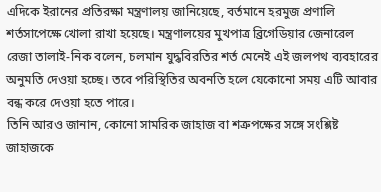এদিকে ইরানের প্রতিরক্ষা মন্ত্রণালয় জানিয়েছে, বর্তমানে হরমুজ প্রণালি শর্তসাপেক্ষে খোলা রাখা হয়েছে। মন্ত্রণালয়ের মুখপাত্র ব্রিগেডিয়ার জেনারেল রেজা তালাই-নিক বলেন, চলমান যুদ্ধবিরতির শর্ত মেনেই এই জলপথ ব্যবহারের অনুমতি দেওয়া হচ্ছে। তবে পরিস্থিতির অবনতি হলে যেকোনো সময় এটি আবার বন্ধ করে দেওয়া হতে পারে।
তিনি আরও জানান, কোনো সামরিক জাহাজ বা শত্রুপক্ষের সঙ্গে সংশ্লিষ্ট জাহাজকে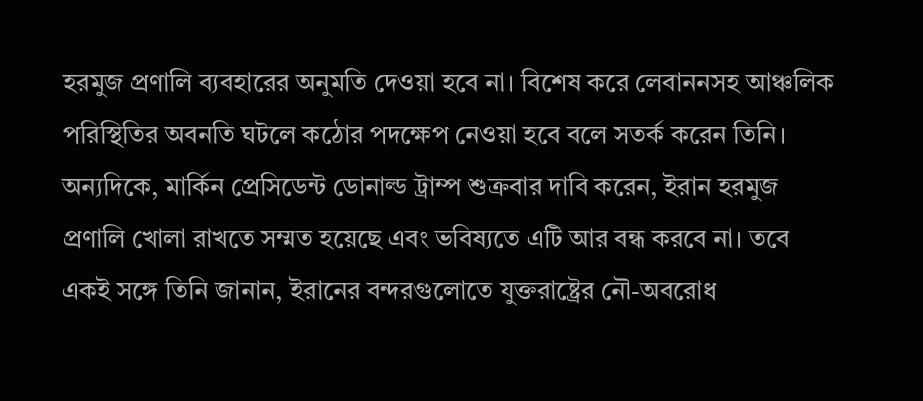হরমুজ প্রণালি ব্যবহারের অনুমতি দেওয়া হবে না। বিশেষ করে লেবাননসহ আঞ্চলিক পরিস্থিতির অবনতি ঘটলে কঠোর পদক্ষেপ নেওয়া হবে বলে সতর্ক করেন তিনি।
অন্যদিকে, মার্কিন প্রেসিডেন্ট ডোনাল্ড ট্রাম্প শুক্রবার দাবি করেন, ইরান হরমুজ প্রণালি খোলা রাখতে সম্মত হয়েছে এবং ভবিষ্যতে এটি আর বন্ধ করবে না। তবে একই সঙ্গে তিনি জানান, ইরানের বন্দরগুলোতে যুক্তরাষ্ট্রের নৌ-অবরোধ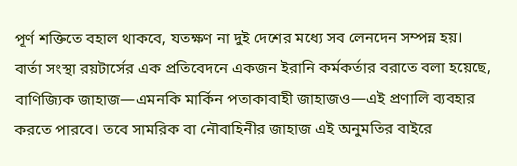পূর্ণ শক্তিতে বহাল থাকবে, যতক্ষণ না দুই দেশের মধ্যে সব লেনদেন সম্পন্ন হয়।
বার্তা সংস্থা রয়টার্সের এক প্রতিবেদনে একজন ইরানি কর্মকর্তার বরাতে বলা হয়েছে, বাণিজ্যিক জাহাজ—এমনকি মার্কিন পতাকাবাহী জাহাজও—এই প্রণালি ব্যবহার করতে পারবে। তবে সামরিক বা নৌবাহিনীর জাহাজ এই অনুমতির বাইরে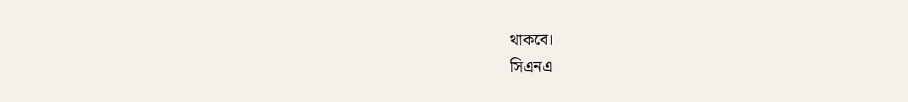থাকবে।
সিএনএ